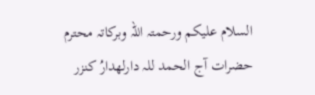السلام علیکم ورحمتہ اللہ وبرکاتہ محترم حضرات آج الحمد للہ دارلھدارُ کنزر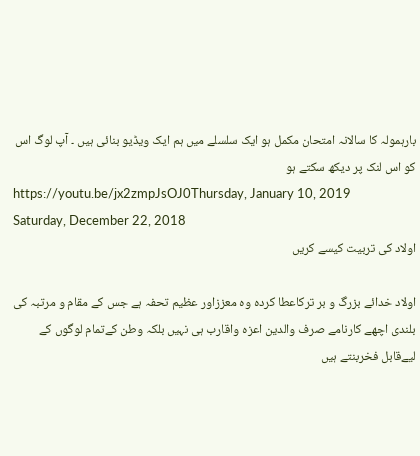بارہمولہ کا سالانہ امتحان مکمل ہو ایک سلسلے میں ہم ایک ویڈیو بنائی ہیں ۔ آپ لوگ اس کو اس لنک پر دیکھ سکتے ہو
https://youtu.be/jx2zmpJsOJ0Thursday, January 10, 2019
Saturday, December 22, 2018
اولاد کی تربیت کیسے کریں

اولاد خدائے بزرگ و بر ترکاعطا کردہ وہ معززاور عظیم تحفہ ہے جس کے مقام و مرتبہ کی بلندی اچھے کارنامے صرف والدین اعزہ واقارب ہی نہیں بلکہ وطن کےتمام لوگوں کے لیےقابل فخربنتے ہیں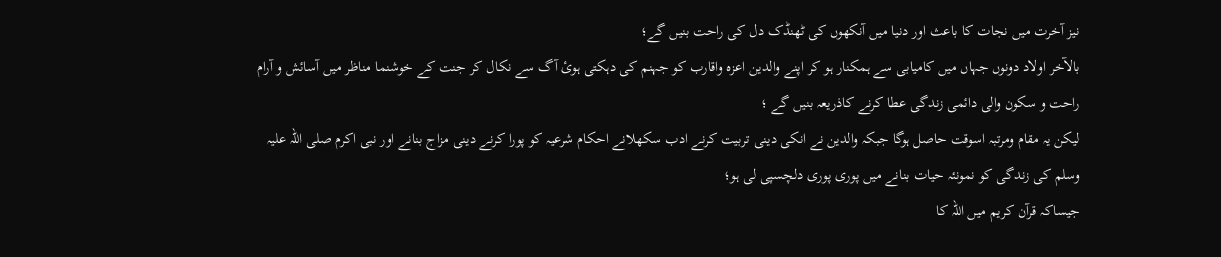نیز آخرت میں نجات کا باعث اور دنیا میں آنکھوں کی ٹھنڈک دل کی راحت بنیں گے؛
بالآخر اولاد دونوں جہاں میں کامیابی سے ہمکنار ہو کر اپنے والدین اعزہ واقارب کو جہنم کی دہکتی ہوئ آگ سے نکال کر جنت کے خوشنما مناظر میں آسائش و آرام راحت و سکون والی دائمی زندگی عطا کرنے کاذریعہ بنیں گے ؛
لیکن یہ مقام ومرتبہ اسوقت حاصل ہوگا جبکہ والدین نے انکی دینی تربیت کرنے ادب سکھلانے احکام شرعیہ کو پورا کرنے دینی مزاج بنانے اور نبی اکرم صلی اللہ علیہ وسلم کی زندگی کو نمونئہ حیات بنانے میں پوری پوری دلچسپی لی ہو؛
جیساکہ قرآن کریم میں اللہ کا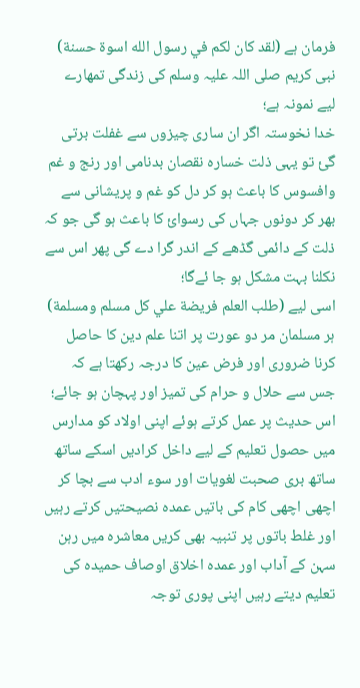فرمان ہے (لقد كان لكم في رسول الله اسوة حسنة) نبی کریم صلی اللہ علیہ وسلم کی زندگی تمھارے لیے نمونہ ہے؛
خدا نخوستہ اگر ان ساری چیزوں سے غفلت برتی گئ تو یہی ذلت خسارہ نقصان بدنامی اور رنج و غم وافسوس کا باعث ہو کر دل کو غم و پریشانی سے بھر کر دونوں جہاں کی رسوائ کا باعث ہو گی جو کہ ذلت کے دائمی گڈھے کے اندر گرا دے گی پھر اس سے نکلنا بہت مشکل ہو جا ئےگا؛
اسی لیے (طلب العلم فريضة علي كل مسلم ومسلمة)
ہر مسلمان مر دو عورت پر اتنا علم دین کا حاصل کرنا ضروری اور فرض عین کا درجہ رکھتا ہے کہ جس سے حلال و حرام کی تمیز اور پہچان ہو جائے؛
اس حدیث پر عمل کرتے ہوئے اپنی اولاد کو مدارس میں حصول تعلیم کے لیے داخل کرادیں اسکے ساتھ ساتھ بری صحبت لغویات اور سوء ادب سے بچا کر اچھی اچھی کام کی باتیں عمدہ نصیحتیں کرتے رہیں اور غلط باتوں پر تنبیہ بھی کریں معاشرہ میں رہن سہن کے آداب اور عمدہ اخلاق اوصاف حمیدہ کی تعلیم دیتے رہیں اپنی پوری توجہ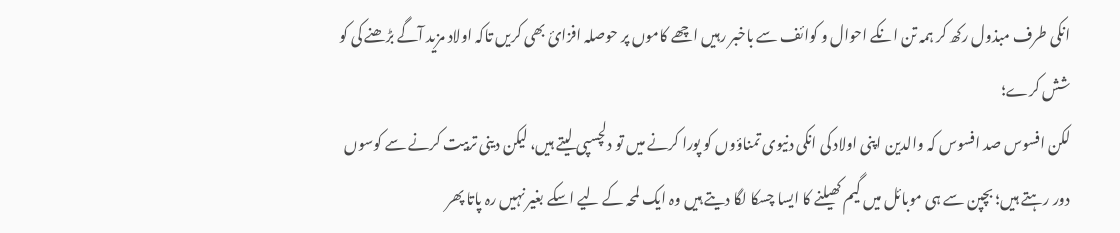انکی طرف مبذول رکھ کر ہمہ تن انکے احوال و کوائف سے باخبر رہیں اچھے کاموں پر حوصلہ افزائ بھی کریں تاکہ اولاد مزید آگے بڑھنے کی کو شش کرے؛
لکن افسوس صد افسوس کہ والدین اپنی اولاد کی انکی دنیوی تمناؤوں کو پورا کرنے میں تو دلچسپی لیتے ہیں، لیکن دینی تربیت کرنے سے کوسوں دور رہتے ہیں؛ بچپن سے ہی موبائل میں گیم کھیلنے کا ایسا چسکا لگا دیتے ہیں وہ ایک لمحہ کے لیے اسکے بغیر نہیں رہ پاتا پھر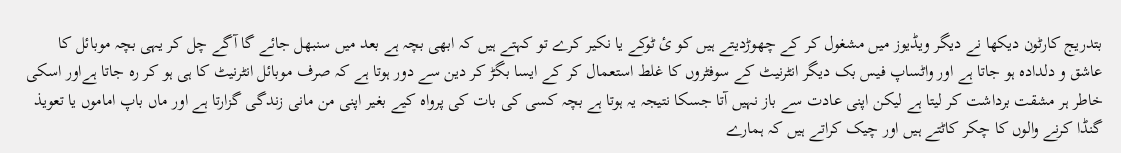بتدریج کارٹون دیکھا نے دیگر ویڈیوز میں مشغول کر کے چھوڑدیتے ہیں کو ئ ٹوکے یا نکیر کرے تو کہتے ہیں کہ ابھی بچہ ہے بعد میں سنبھل جائے گا آگے چل کر یہی بچہ موبائل کا عاشق و دلدادہ ہو جاتا ہے اور واٹساپ فیس بک دیگر انٹرنیٹ کے سوفٹروں کا غلط استعمال کر کے ایسا بگڑ کر دین سے دور ہوتا ہے کہ صرف موبائل انٹرنیٹ کا ہی ہو کر رہ جاتا ہےاور اسکی خاطر ہر مشقت برداشت کر لیتا ہے لیکن اپنی عادت سے باز نہیں آتا جسکا نتیجہ یہ ہوتا ہے بچہ کسی کی بات کی پرواہ کیے بغیر اپنی من مانی زندگی گزارتا ہے اور ماں باپ اماموں یا تعویذ گنڈا کرنے والوں کا چکر کاٹتے ہیں اور چیک کراتے ہیں کہ ہمارے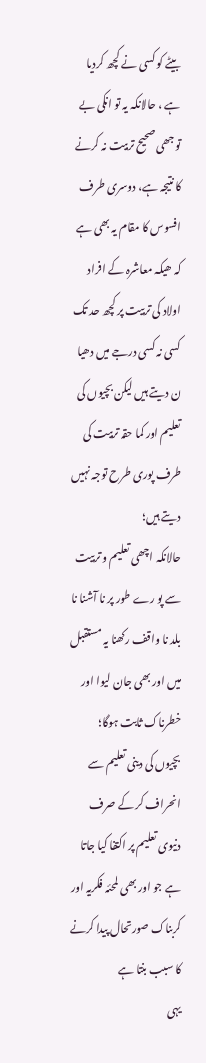بیٹے کو کسی نے کچھ کردیا ہے ، حالانکہ یہ تو انکی بے توجھی صحیح تربیت نہ کرنے کا نتیجہ ہے، دوسری طرف افسوس کا مقام یہ بھی ہے کہ ھیکہ معاشرہ کے افراد اولاد کی تربیت پر کچھ حد تک کسی نہ کسی درجے میں دھیا ن دیتے ہیں لیکن بچیوں کی تعلیم اور کما حقہ تربیت کی طرف پوری طرح توجہ نہیں دیتے ہیں؛
حالانکہ اچھی تعلیم و تربیت سے پو رے طور پر نا آشنا نا بلد نا واقف رکھنا یہ مستقبل میں اور بھی جان لیوا اور خطرناک ثابت ہوگا؛
بچیوں کی دینی تعلیم سے انحراف کر کے صرف دنیوی تعلیم پر اکتفا کیا جاتا ہے جو اور بھی لمحئہ فکریہ اور کربناک صورتحال پیدا کرنے کا سبب بنتا ہے
یہی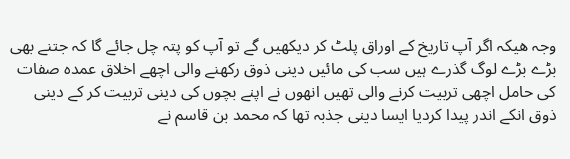وجہ ھیکہ اگر آپ تاریخ کے اوراق پلٹ کر دیکھیں گے تو آپ کو پتہ چل جائے گا کہ جتنے بھی بڑے بڑے لوگ گذرے ہیں سب کی مائیں دینی ذوق رکھنے والی اچھے اخلاق عمدہ صفات کی حامل اچھی تربیت کرنے والی تھیں انھوں نے اپنے بچوں کی دینی تربیت کر کے دینی ذوق انکے اندر پیدا کردیا ایسا دینی جذبہ تھا کہ محمد بن قاسم نے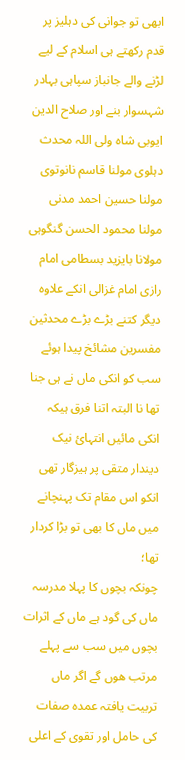ابھی تو جوانی کی دہلیز پر قدم رکھتے ہی اسلام کے لیے لڑنے والے جانباز سپاہی بہادر شہسوار بنے اور صلاح الدین ایوبی شاہ ولی اللہ محدث دہلوی مولنا قاسم نانوتوی مولنا حسین احمد مدنی مولنا محمود الحسن گنگوہی مولانا بایزید بسطامی امام رازی امام غزالی انکے علاوہ دیگر کتنے بڑے بڑے محدثین مفسرین مشائخ پیدا ہوئے سب کو انکی ماں نے ہی جنا تھا نا البتہ اتنا فرق ہیکہ انکی مائیں انتہائ نیک دیندار متقی پر ہیزگار تھی انکو اس مقام تک پہنچانے میں ماں کا بھی تو بڑا کردار تھا؛
چونکہ بچوں کا پہلا مدرسہ ماں کی گود ہے ماں کے اثرات بچوں میں سب سے پہلے مرتب ھوں گے اگر ماں تربیت یافتہ عمدہ صفات کی حامل اور تقوی کے اعلی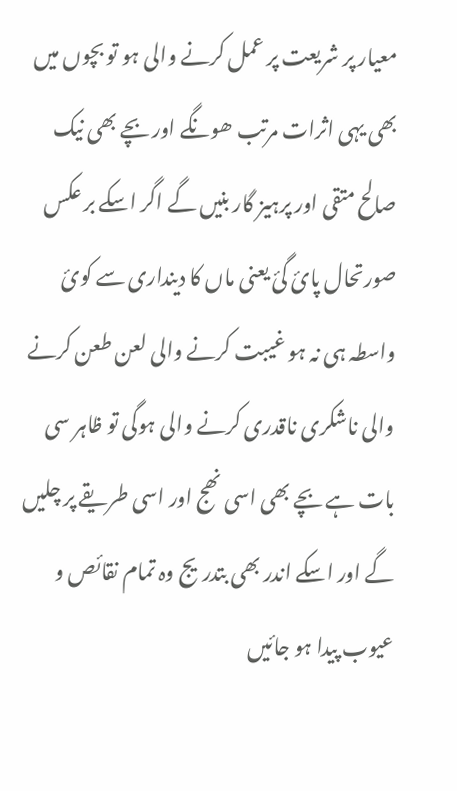معیار پر شریعت پر عمل کرنے والی ہو تو بچوں میں بھی یہی اثرات مرتب ھونگے اور بچے بھی نیک صالح متقی اور پرہیز گار بنیں گے اگر اسکے بر عکس صورتحال پائ گئ یعنی ماں کا دینداری سے کوئ واسطہ ہی نہ ہو غیبت کرنے والی لعن طعن کرنے والی ناشکری ناقدری کرنے والی ہوگی تو ظاہر سی بات ہے بچے بھی اسی نھج اور اسی طریقے پر چلیں گے اور اسکے اندر بھی بتدریج وہ تمام نقائص و عیوب پیدا ہو جائیں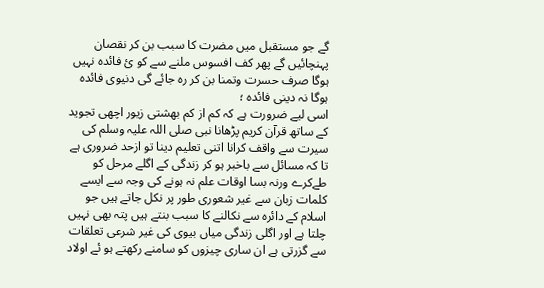گے جو مستقبل میں مضرت کا سبب بن کر نقصان پہنچائیں گے پھر کف افسوس ملنے سے کو ئ فائدہ نہیں ہوگا صرف حسرت وتمنا بن کر رہ جائے گی دنیوی فائدہ ہوگا نہ دینی فائدہ ؛
اسی لیے ضرورت ہے کہ کم از کم بھشتی زیور اچھی تجوید کے ساتھ قرآن کریم پڑھانا نبی صلی اللہ علیہ وسلم کی سیرت سے واقف کرانا اتنی تعلیم دینا تو ازحد ضروری ہے تا کہ مسائل سے باخبر ہو کر زندگی کے اگلے مرحل کو طےکرے ورنہ بسا اوقات علم نہ ہونے کی وجہ سے ایسے کلمات زبان سے غیر شعوری طور پر نکل جاتے ہیں جو اسلام کے دائرہ سے نکالنے کا سبب بنتے ہیں پتہ بھی نہیں چلتا ہے اور اگلی زندگی میاں بیوی کی غیر شرعی تعلقات سے گزرتی ہے ان ساری چیزوں کو سامنے رکھتے ہو ئے اولاد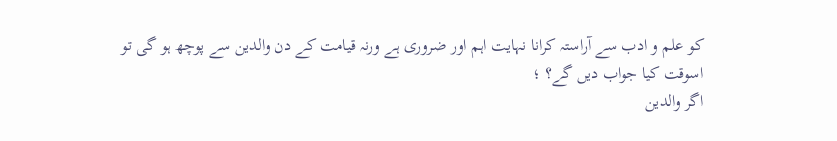کو علم و ادب سے آراستہ کرانا نہایت اہم اور ضروری ہے ورنہ قیامت کے دن والدین سے پوچھ ہو گی تو اسوقت کیا جواب دیں گے؟ ؛
اگر والدین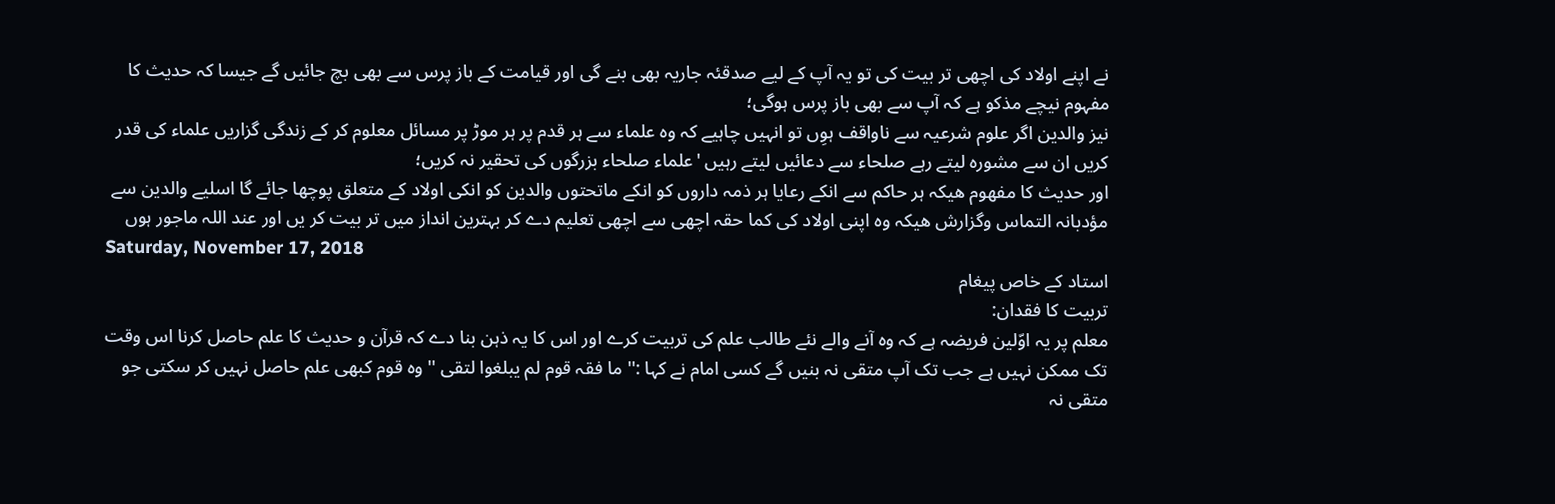نے اپنے اولاد کی اچھی تر بیت کی تو یہ آپ کے لیے صدقئہ جاریہ بھی بنے گی اور قیامت کے باز پرس سے بھی بچ جائیں گے جیسا کہ حدیث کا مفہوم نیچے مذکو ہے کہ آپ سے بھی باز پرس ہوگی؛
نیز والدین اگر علوم شرعیہ سے ناواقف ہوِں تو انہیں چاہیے کہ وہ علماء سے ہر قدم پر ہر موڑ پر مسائل معلوم کر کے زندگی گزاریں علماء کی قدر کریں ان سے مشورہ لیتے رہے صلحاء سے دعائیں لیتے رہیں 'علماء صلحاء بزرگوں کی تحقیر نہ کریں؛
اور حدیث کا مفھوم ھیکہ ہر حاکم سے انکے رعایا ہر ذمہ داروں کو انکے ماتحتوں والدین کو انکی اولاد کے متعلق پوچھا جائے گا اسلیے والدین سے مؤدبانہ التماس وگزارش ھیکہ وہ اپنی اولاد کی کما حقہ اچھی سے اچھی تعلیم دے کر بہترین انداز میں تر بیت کر یں اور عند اللہ ماجور ہوں
Saturday, November 17, 2018
استاد کے خاص پیغام
تربیت کا فقدان:
معلم پر یہ اوّلین فریضہ ہے کہ وہ آنے والے نئے طالب علم کی تربیت کرے اور اس کا یہ ذہن بنا دے کہ قرآن و حدیث کا علم حاصل کرنا اس وقت تک ممکن نہیں ہے جب تک آپ متقی نہ بنیں گے کسی امام نے کہا :'' ما فقہ قوم لم یبلغوا لتقی '' وہ قوم کبھی علم حاصل نہیں کر سکتی جو متقی نہ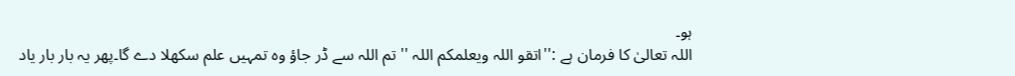ہو۔
اللہ تعالیٰ کا فرمان ہے :''اتقو اللہ ویعلمکم اللہ '' تم اللہ سے ڈر جاؤ وہ تمہیں علم سکھلا دے گا۔پھر یہ بار بار یاد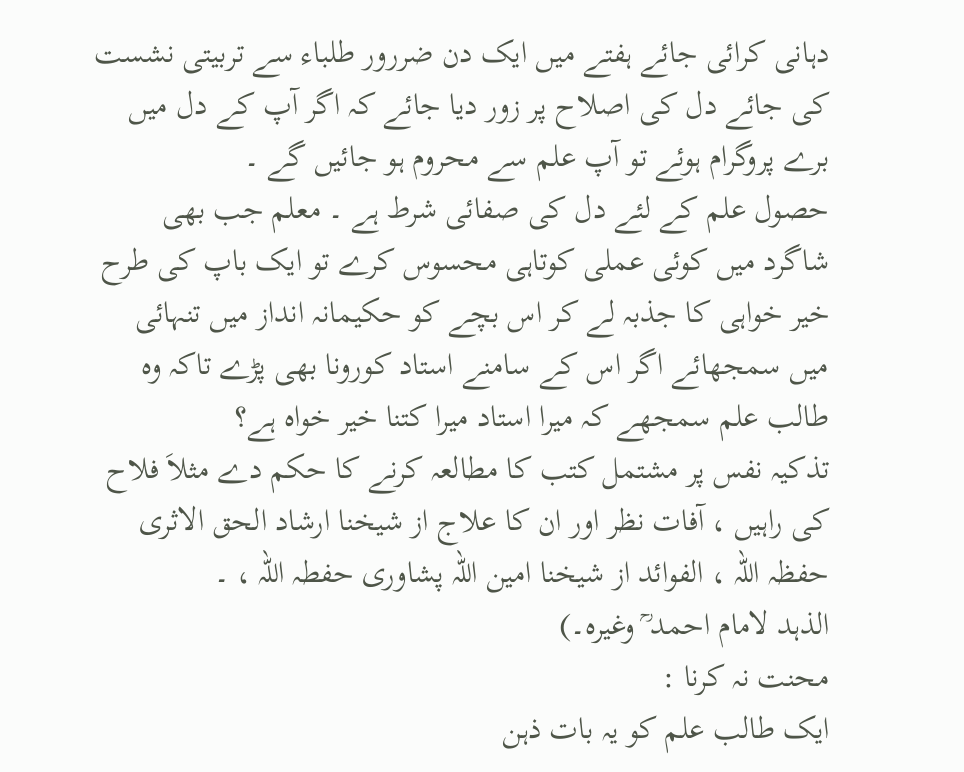دہانی کرائی جائے ہفتے میں ایک دن ضررور طلباء سے تربیتی نشست کی جائے دل کی اصلاح پر زور دیا جائے کہ اگر آپ کے دل میں برے پروگرام ہوئے تو آپ علم سے محروم ہو جائیں گے ۔
حصول علم کے لئے دل کی صفائی شرط ہے ۔ معلم جب بھی شاگرد میں کوئی عملی کوتاہی محسوس کرے تو ایک باپ کی طرح خیر خواہی کا جذبہ لے کر اس بچے کو حکیمانہ انداز میں تنہائی میں سمجھائے اگر اس کے سامنے استاد کورونا بھی پڑے تاکہ وہ طالب علم سمجھے کہ میرا استاد میرا کتنا خیر خواہ ہے؟
تذکیہ نفس پر مشتمل کتب کا مطالعہ کرنے کا حکم دے مثلاَ فلاح کی راہیں ، آفات نظر اور ان کا علاج از شیخنا ارشاد الحق الاثری حفظہ اللہ ، الفوائد از شیخنا امین اللہ پشاوری حفطہ اللہ ، ۔
الذہد لامام احمد ؒ وغیرہ۔)
محنت نہ کرنا :
ایک طالب علم کو یہ بات ذہن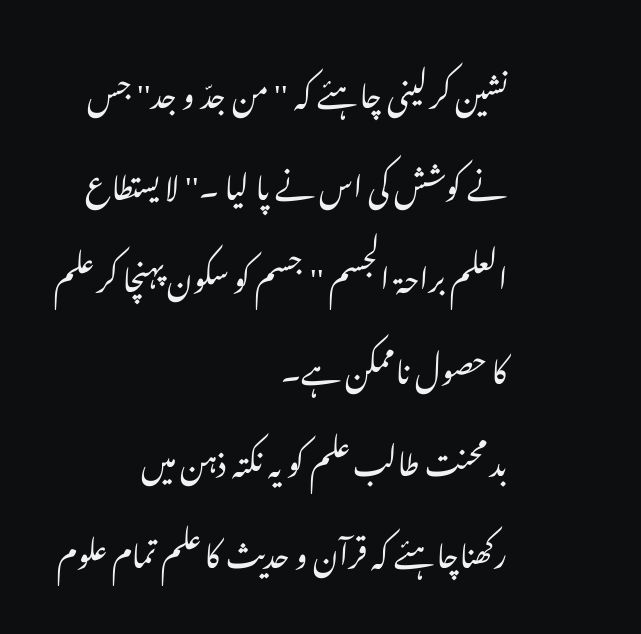نشین کر لینی چاہئے کہ '' من جدّ و جد'' جس نے کوشش کی اس نے پا لیا ۔'' لا یستطاع العلم براحۃ الجسم ''جسم کو سکون پہنچا کر علم کا حصول ناممکن ہے۔
بد محنت طالب علم کو یہ نکتہ ذہن میں رکھناچاہئے کہ قرآن و حدیث کا علم تمام علوم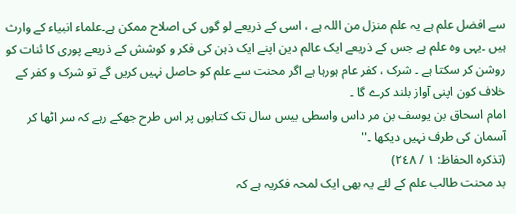سے افضل علم ہے یہ علم منزل من اللہ ہے ، اسی کے ذریعے لو گوں کی اصلاح ممکن ہے۔علماء انبیاء کے وارث ہیں ۔یہی وہ علم ہے جس کے ذریعے ایک عالم دین اپنے ایک ذہن کی فکر و کوشش کے ذریعے پوری کا ئنات کو روشن کر سکتا ہے ۔ شرک ، کفر عام ہورہا ہے اگر محنت سے علم کو حاصل نہیں کریں گے تو شرک و کفر کے خلاف کون اپنی آواز بلند کرے گا ۔
امام اسحاق بن یوسف بن مر داس واسطی بیس سال تک کتابوں پر اس طرح جھکے رہے کہ سر اٹھا کر آسمان کی طرف نہیں دیکھا ۔''
(تذکرہ الحفاظ: ١ / ٢٤٨)
بد محنت طالب علم کے لئے یہ بھی ایک لمحہ فکریہ ہے کہ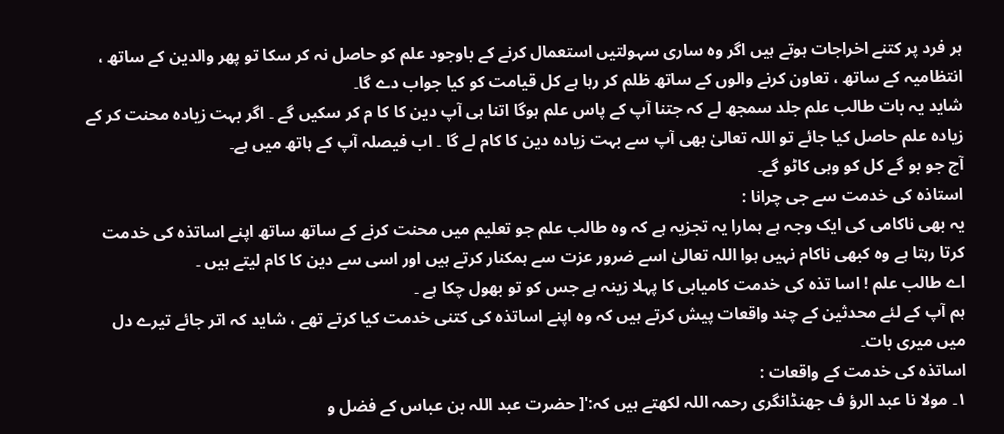ہر فرد پر کتنے اخراجات ہوتے ہیں اگر وہ ساری سہولتیں استعمال کرنے کے باوجود علم کو حاصل نہ کر سکا تو پھر والدین کے ساتھ ، انتظامیہ کے ساتھ ، تعاون کرنے والوں کے ساتھ ظلم کر رہا ہے کل قیامت کو کیا جواب دے گا۔
شاید یہ بات طالب علم جلد سمجھ لے کہ جتنا آپ کے پاس علم ہوگا اتنا ہی آپ دین کا کا م کر سکیں گے ۔ اگر بہت زیادہ محنت کر کے زیادہ علم حاصل کیا جائے تو اللہ تعالیٰ بھی آپ سے بہت زیادہ دین کا کام لے گا ۔ اب فیصلہ آپ کے ہاتھ میں ہے۔
آج جو بو گے کل کو وہی کاٹو گے۔
استاذہ کی خدمت سے جی چرانا :
یہ بھی ناکامی کی ایک وجہ ہے ہمارا یہ تجزیہ ہے کہ وہ طالب علم جو تعلیم میں محنت کرنے کے ساتھ ساتھ اپنے اساتذہ کی خدمت کرتا رہتا ہے وہ کبھی ناکام نہیں ہوا اللہ تعالیٰ اسے ضرور عزت سے ہمکنار کرتے ہیں اور اسی سے دین کا کام لیتے ہیں ۔
اے طالب علم ! اسا تذہ کی خدمت کامیابی کا پہلا زینہ ہے جس کو تو بھول چکا ہے ۔
ہم آپ کے لئے محدثین کے چند واقعات پیش کرتے ہیں کہ وہ اپنے اساتذہ کی کتنی خدمت کیا کرتے تھے ، شاید کہ اتر جائے تیرے دل میں میری بات۔
اساتذہ کی خدمت کے واقعات :
١۔ مولا نا عبد الرؤ ف جھنڈانگری رحمہ اللہ لکھتے ہیں کہ:'[ حضرت عبد اللہ بن عباس کے فضل و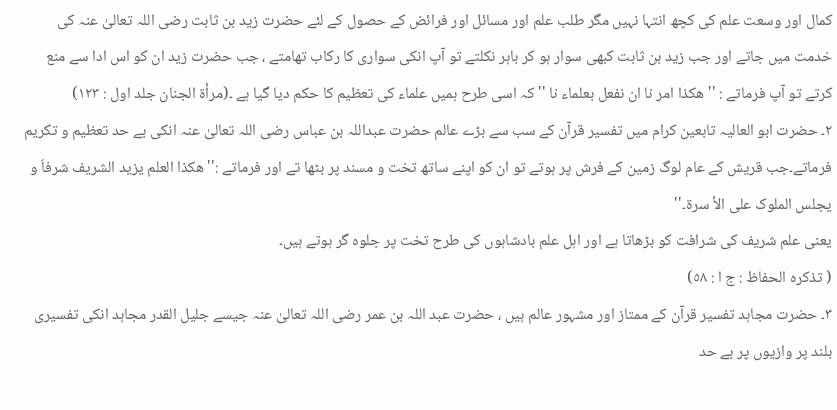کمال اور وسعت علم کی کچھ انتہا نہیں مگر طلب علم اور مسائل اور فرائض کے حصول کے لئے حضرت زید بن ثابت رضی اللہ تعالیٰ عنہ کی خدمت میں جاتے اور جب زید بن ثابت کبھی سوار ہو کر باہر نکلتے تو آپ انکی سواری کا رکاب تھامتے ، جب حضرت زید ان کو اس ادا سے منع کرتے تو آپ فرماتے : '' ھکذا امر نا ان نفعل بعلماء نا '' کہ اسی طرح ہمیں علماء کی تعظیم کا حکم دیا گیا ہے ۔(مرأۃ الجنان جلد اول : ١٢٣)
٢۔ حضرت ابو العالیہ تابعین کرام میں تفسیر قرآن کے سب سے بڑے عالم حضرت عبداللہ بن عباس رضی اللہ تعالیٰ عنہ انکی بے حد تعظیم و تکریم فرماتے۔جب قریش کے عام لوگ زمین کے فرش پر ہوتے تو ان کو اپنے ساتھ تخت و مسند پر بٹھا تے اور فرماتے :'' ھکذا العلم یزید الشریف شرفاَ و یجلس الملوک علی الأ سرۃ۔''
یعنی علم شریف کی شرافت کو بڑھاتا ہے اور اہل علم بادشاہوں کی طرح تخت پر جلوہ گر ہوتے ہیں۔
( تذکرہ الحفاظ : ج ا : ٥٨)
٣۔ حضرت مجاہد تفسیر قرآن کے ممتاز اور مشہور عالم ہیں ، حضرت عبد اللہ بن عمر رضی اللہ تعالیٰ عنہ جیسے جلیل القدر مجاہد انکی تفسیری بلند پر وازیوں پر بے حد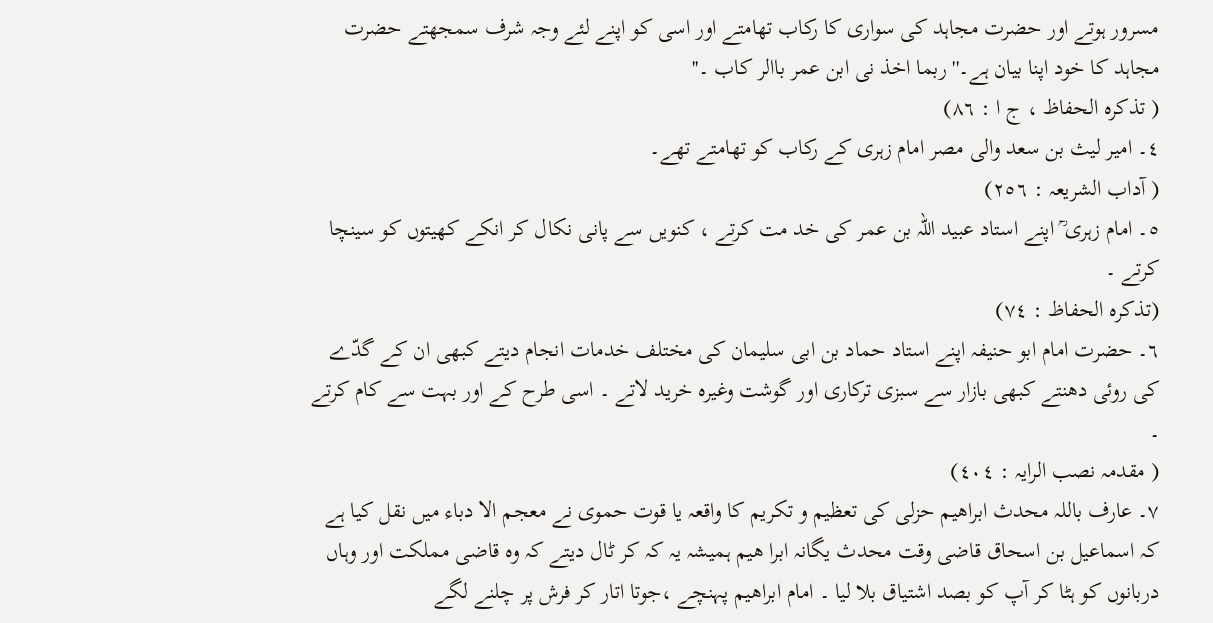مسرور ہوتے اور حضرت مجاہد کی سواری کا رکاب تھامتے اور اسی کو اپنے لئے وجہ شرف سمجھتے حضرت مجاہد کا خود اپنا بیان ہے۔'' ربما اخذ نی ابن عمر باالر کاب ۔''
( تذکرہ الحفاظ ، ج ا : ٨٦)
٤۔ امیر لیث بن سعد والی مصر امام زہری کے رکاب کو تھامتے تھے۔
( آداب الشریعہ : ٢٥٦)
٥۔ امام زہری ؒ اپنے استاد عبید اللہ بن عمر کی خد مت کرتے ، کنویں سے پانی نکال کر انکے کھیتوں کو سینچا کرتے ۔
(تذکرہ الحفاظ : ٧٤)
٦۔ حضرت امام ابو حنیفہ اپنے استاد حماد بن ابی سلیمان کی مختلف خدمات انجام دیتے کبھی ان کے گدّے کی روئی دھنتے کبھی بازار سے سبزی ترکاری اور گوشت وغیرہ خرید لاتے ۔ اسی طرح کے اور بہت سے کام کرتے ۔
( مقدمہ نصب الرایہ : ٤٠٤)
٧۔ عارف باللہ محدث ابراھیم حزلی کی تعظیم و تکریم کا واقعہ یا قوت حموی نے معجم الا دباء میں نقل کیا ہے کہ اسماعیل بن اسحاق قاضی وقت محدث یگانہ ابرا ھیم ہمیشہ یہ کہ کر ٹال دیتے کہ وہ قاضی مملکت اور وہاں دربانوں کو ہٹا کر آپ کو بصد اشتیاق بلا لیا ۔ امام ابراھیم پہنچے ،جوتا اتار کر فرش پر چلنے لگے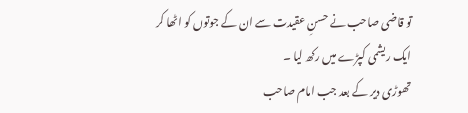تو قاضی صاحب نے حسنِ عقیدت سے ان کے جوتوں کو اٹھا کر ایک ریشمی کپڑے میں رکھ لیا ۔
تھوڑی دیر کے بعد جب امام صاحب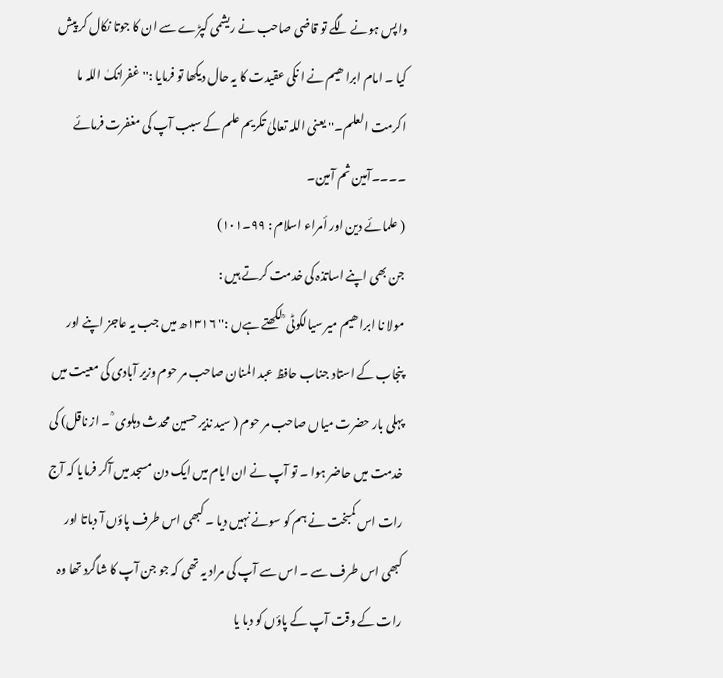واپس ہونے لگے تو قاضی صاحب نے ریشمی کپڑے سے ان کا جوتا نکال کر پیش کیا ۔ امام ابرا ھیم نے ا نکی عقیدت کا یہ حال دیکھا تو فرمایا :''غفرانکٰ اللہ ما اکرمت العلم۔'' یعنی اللہ تعالیٰ تکریم علم کے سبب آپ کی مغفرت فرمائے ۔۔۔۔آمین ثم آمین۔
( علمائے دین اور أمراء اسلام : ٩٩۔١٠١)
جن بھی اپنے اساتذہ کی خدمت کرتے ہیں :
مولا نا ابرا ھیم میر سیالکوٹی ؒ لکھتے ہےں :'' ١٣١٦ھ میں جب یہ عاجز اپنے اور پنجاب کے استاد جناب حافظ عبد المنان صاحب مر حوم وزیر آبادی کی معیت میں پہلی بار حضرت میاں صاحب مر حوم ( سید نذیر حسین محدث دہلوی ؒ ۔ از ناقل) کی خدمت میں حاضر ہوا ۔ تو آپ نے ان ایام میں ایک دن مسجد میں آکر فرمایا کہ آج رات اس کمبخت نے ہم کو سونے نہیں دیا ۔ کبھی اس طرف پاؤں آ دباتا اور کبھی اس طرف سے ۔ اس سے آپ کی مراد یہ تھی کہ جو جن آپ کا شاگرد تھا وہ رات کے وقت آپ کے پاؤں کو دبا یا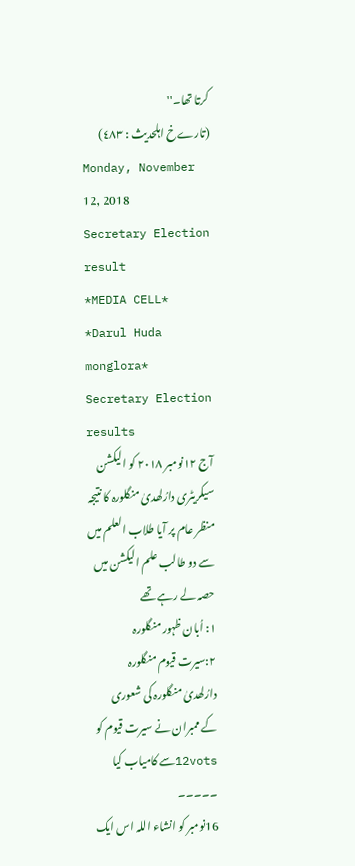کرتا تھا۔''
(تارےخ اہلحدیث : ٤٨٣)
Monday, November 12, 2018
Secretary Election result
*MEDIA CELL*
*Darul Huda monglora*
Secretary Election results
آج ١٢نومبر ٢٠١٨ کو الیکشن سیکریٹری دارُلھدیٰ منگلورہ کا نتیجہ منظر عام پر آیا طلاب العلم میں سے دو طالب علم الیکشن میں حصہ لے رہے تھے
١: اُبان ظہور منگلورہ
٢:سیرت قیوم منگلورہ
دارُلھدیٰ منگلورہ کی شعوری
کے ممبران نے سیرت قیوم کو 12votsسے کامیاب کیا ۔۔۔۔۔
16نومبر کو انشاء اللہ اس ایک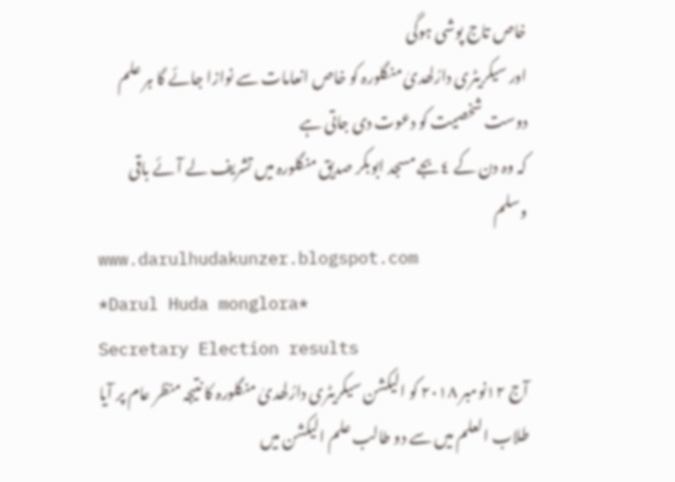خاص تاج پوشی ہوگی
اور سیکریٹری دارُلھدیٰ منگلورہ کو خاص انعامات سے نوازا جائے گا ہر علم دوست شخصیت کو دعوت دی جاتی ہے
کہ وہ دن کے ٤بجے مسجد ابوبکر صدیق منگلورہ میں تشریف لے آئے باقی وسلم
www.darulhudakunzer.blogspot.com
*Darul Huda monglora*
Secretary Election results
آج ١٢نومبر ٢٠١٨ کو الیکشن سیکریٹری دارُلھدیٰ منگلورہ کا نتیجہ منظر عام پر آیا طلاب العلم میں سے دو طالب علم الیکشن میں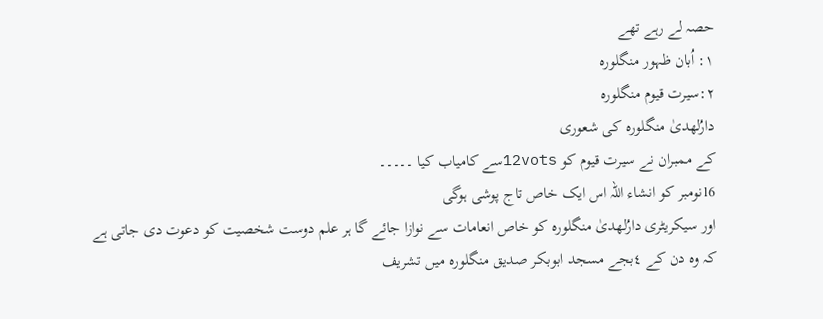حصہ لے رہے تھے
١: اُبان ظہور منگلورہ
٢:سیرت قیوم منگلورہ
دارُلھدیٰ منگلورہ کی شعوری
کے ممبران نے سیرت قیوم کو 12votsسے کامیاب کیا ۔۔۔۔۔
16نومبر کو انشاء اللہ اس ایک خاص تاج پوشی ہوگی
اور سیکریٹری دارُلھدیٰ منگلورہ کو خاص انعامات سے نوازا جائے گا ہر علم دوست شخصیت کو دعوت دی جاتی ہے
کہ وہ دن کے ٤بجے مسجد ابوبکر صدیق منگلورہ میں تشریف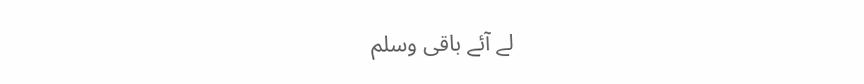لے آئے باقی وسلم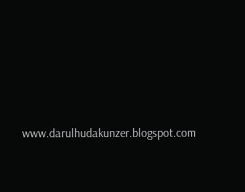www.darulhudakunzer.blogspot.com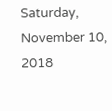Saturday, November 10, 2018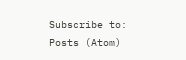Subscribe to:
Posts (Atom)